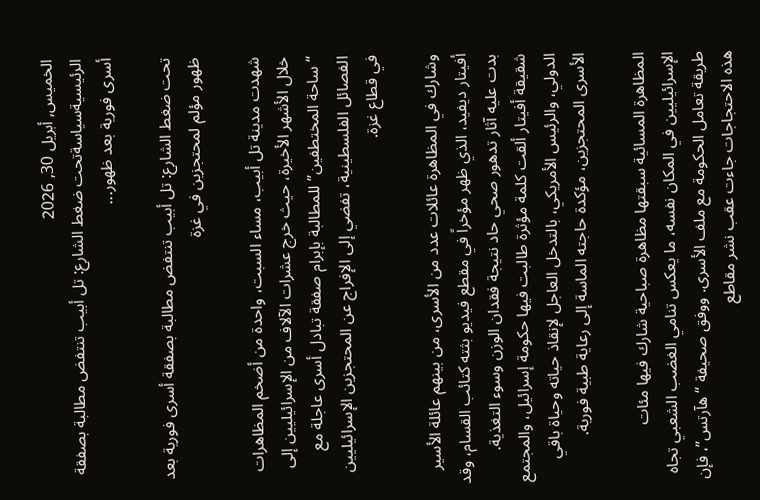الخميس, أبريل 30, 2026
الرئيسيةسياسةتحت ضغط الشارع: تل أبيب تنتفض مطالبة بصفقة أسرى فورية بعد ظهور...

تحت ضغط الشارع: تل أبيب تنتفض مطالبة بصفقة أسرى فورية بعد ظهور مؤلم لمحتجزين في غزة

شهدت مدينة تل أبيب، مساء السبت، واحدة من أضخم المظاهرات خلال الأشهر الأخيرة، حيث خرج عشرات الآلاف من الإسرائيليين إلى “ساحة المختطفين” للمطالبة بإبرام صفقة تبادل أسرى عاجلة مع الفصائل الفلسطينية، تفضي إلى الإفراج عن المحتجزين الإسرائيليين في قطاع غزة.

وشارك في المظاهرة عائلات عدد من الأسرى، من بينهم عائلة الأسير أفيتار ديفيد، الذي ظهر مؤخراً في مقطع فيديو بثته كتائب القسام، وقد بدت عليه آثار تدهور صحي حاد نتيجة فقدان الوزن وسوء التغذية. شقيقة أفيتار ألقت كلمة مؤثرة طالبت فيها حكومة إسرائيل، والمجتمع الدولي، والرئيس الأمريكي، بالتدخل العاجل لإنقاذ حياته وحياة باقي الأسرى المحتجزين، مؤكدة حاجته الماسة إلى رعاية طبية فورية.

المظاهرة المسائية سبقتها مظاهرة صباحية شارك فيها مئات الإسرائيليين في المكان نفسه، ما يعكس تنامي الغضب الشعبي تجاه طريقة تعامل الحكومة مع ملف الأسرى. ووفق صحيفة “هآرتس”، فإن هذه الاحتجاجات جاءت عقب نشر مقاطع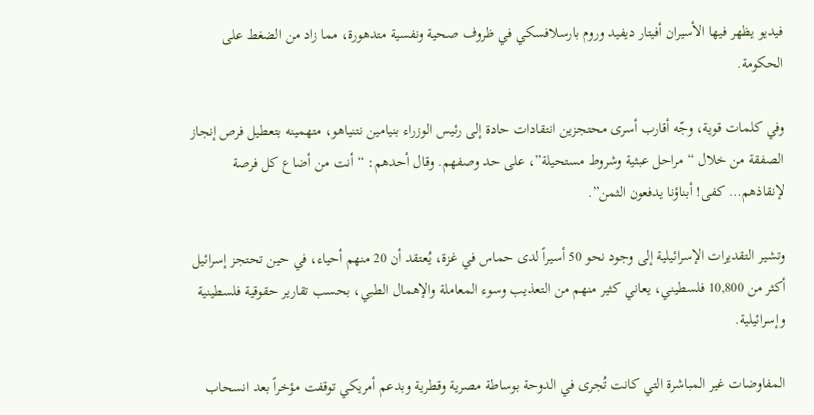فيديو يظهر فيها الأسيران أفيتار ديفيد وروم بارسلافسكي في ظروف صحية ونفسية متدهورة، مما زاد من الضغط على الحكومة.

وفي كلمات قوية، وجّه أقارب أسرى محتجزين انتقادات حادة إلى رئيس الوزراء بنيامين نتنياهو، متهمينه بتعطيل فرص إنجاز الصفقة من خلال “مراحل عبثية وشروط مستحيلة”، على حد وصفهم. وقال أحدهم: “أنت من أضاع كل فرصة لإنقاذهم… كفى! أبناؤنا يدفعون الثمن”.

وتشير التقديرات الإسرائيلية إلى وجود نحو 50 أسيراً لدى حماس في غزة، يُعتقد أن 20 منهم أحياء، في حين تحتجز إسرائيل أكثر من 10,800 فلسطيني، يعاني كثير منهم من التعذيب وسوء المعاملة والإهمال الطبي، بحسب تقارير حقوقية فلسطينية وإسرائيلية.

المفاوضات غير المباشرة التي كانت تُجرى في الدوحة بوساطة مصرية وقطرية وبدعم أمريكي توقفت مؤخراً بعد انسحاب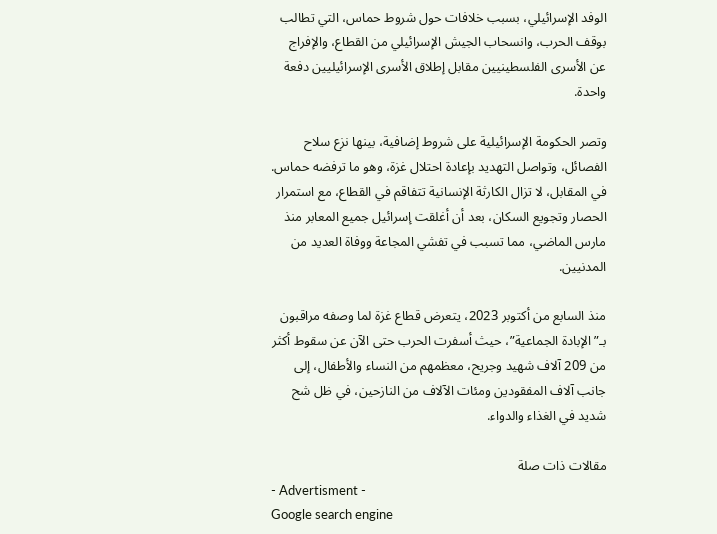الوفد الإسرائيلي، بسبب خلافات حول شروط حماس، التي تطالب بوقف الحرب، وانسحاب الجيش الإسرائيلي من القطاع، والإفراج عن الأسرى الفلسطينيين مقابل إطلاق الأسرى الإسرائيليين دفعة واحدة.

وتصر الحكومة الإسرائيلية على شروط إضافية، بينها نزع سلاح الفصائل، وتواصل التهديد بإعادة احتلال غزة، وهو ما ترفضه حماس. في المقابل، لا تزال الكارثة الإنسانية تتفاقم في القطاع، مع استمرار الحصار وتجويع السكان، بعد أن أغلقت إسرائيل جميع المعابر منذ مارس الماضي، مما تسبب في تفشي المجاعة ووفاة العديد من المدنيين.

منذ السابع من أكتوبر 2023، يتعرض قطاع غزة لما وصفه مراقبون بـ”الإبادة الجماعية”، حيث أسفرت الحرب حتى الآن عن سقوط أكثر من 209 آلاف شهيد وجريح، معظمهم من النساء والأطفال، إلى جانب آلاف المفقودين ومئات الآلاف من النازحين، في ظل شح شديد في الغذاء والدواء.

مقالات ذات صلة
- Advertisment -
Google search engine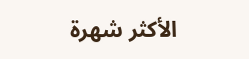الأكثر شهرة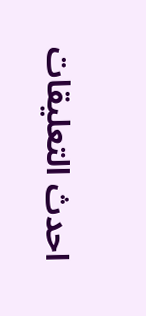احدث التعليقات